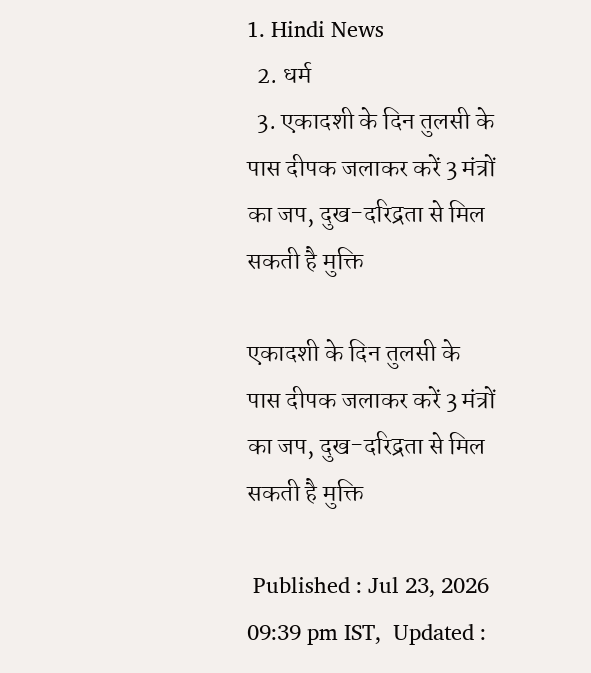1. Hindi News
  2. धर्म
  3. एकादशी के दिन तुलसी के पास दीपक जलाकर करें 3 मंत्रों का जप, दुख-दरिद्रता से मिल सकती है मुक्ति

एकादशी के दिन तुलसी के पास दीपक जलाकर करें 3 मंत्रों का जप, दुख-दरिद्रता से मिल सकती है मुक्ति

 Published : Jul 23, 2026 09:39 pm IST,  Updated :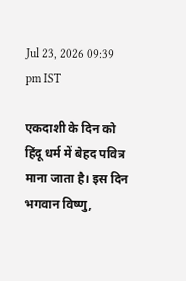Jul 23, 2026 09:39 pm IST

एकदाशी के दिन को हिंदू धर्म में बेहद पवित्र माना जाता है। इस दिन भगवान विष्णु,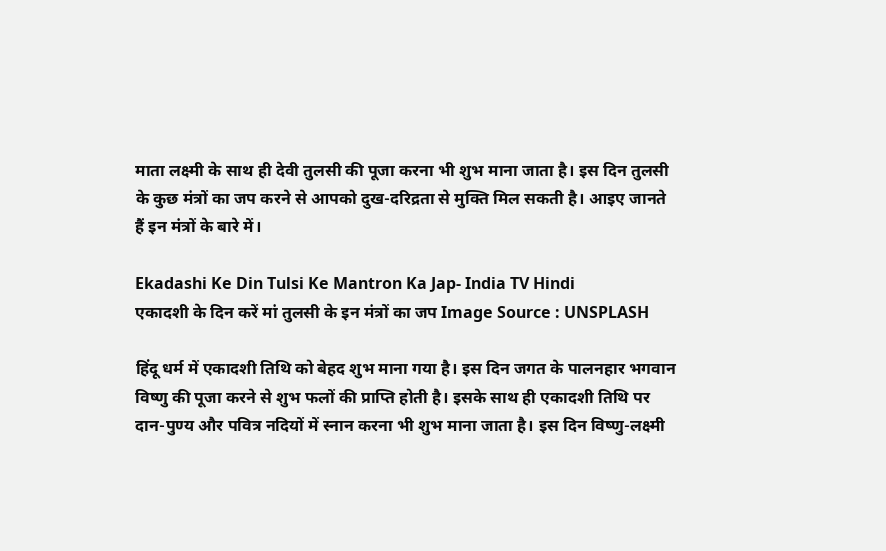माता लक्ष्मी के साथ ही देवी तुलसी की पूजा करना भी शुभ माना जाता है। इस दिन तुलसी के कुछ मंत्रों का जप करने से आपको दुख-दरिद्रता से मुक्ति मिल सकती है। आइए जानते हैं इन मंत्रों के बारे में।

Ekadashi Ke Din Tulsi Ke Mantron Ka Jap- India TV Hindi
एकादशी के दिन करें मां तुलसी के इन मंत्रों का जप Image Source : UNSPLASH

हिंदू धर्म में एकादशी तिथि को बेहद शुभ माना गया है। इस दिन जगत के पालनहार भगवान विष्णु की पूजा करने से शुभ फलों की प्राप्ति होती है। इसके साथ ही एकादशी तिथि पर दान-पुण्य और पवित्र नदियों में स्नान करना भी शुभ माना जाता है। इस दिन विष्णु-लक्ष्मी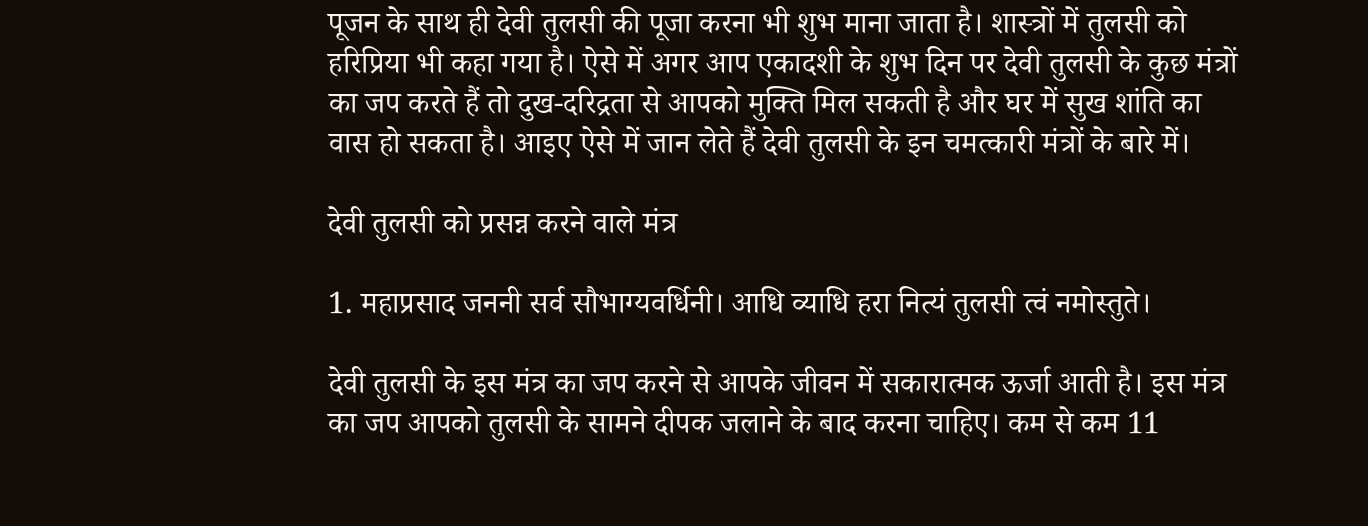पूजन के साथ ही देवी तुलसी की पूजा करना भी शुभ माना जाता है। शास्त्रों में तुलसी को हरिप्रिया भी कहा गया है। ऐसे में अगर आप एकादशी के शुभ दिन पर देवी तुलसी के कुछ मंत्रों का जप करते हैं तो दुख-दरिद्रता से आपको मुक्ति मिल सकती है और घर में सुख शांति का वास हो सकता है। आइए ऐसे में जान लेते हैं देवी तुलसी के इन चमत्कारी मंत्रों के बारे में।

देवी तुलसी को प्रसन्न करने वाले मंत्र

1. महाप्रसाद जननी सर्व सौभाग्यवर्धिनी। आधि व्याधि हरा नित्यं तुलसी त्वं नमोस्तुते।

देवी तुलसी के इस मंत्र का जप करने से आपके जीवन में सकारात्मक ऊर्जा आती है। इस मंत्र का जप आपको तुलसी के सामने दीपक जलाने के बाद करना चाहिए। कम से कम 11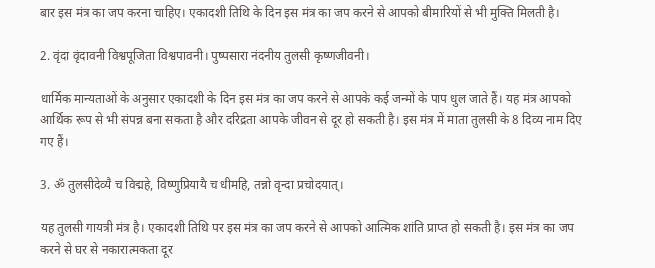बार इस मंत्र का जप करना चाहिए। एकादशी तिथि के दिन इस मंत्र का जप करने से आपको बीमारियों से भी मुक्ति मिलती है।

2. वृंदा वृंदावनी विश्वपूजिता विश्वपावनी। पुष्पसारा नंदनीय तुलसी कृष्णजीवनी।

धार्मिक मान्यताओं के अनुसार एकादशी के दिन इस मंत्र का जप करने से आपके कई जन्मों के पाप धुल जाते हैं। यह मंत्र आपको आर्थिक रूप से भी संपन्न बना सकता है और दरिद्रता आपके जीवन से दूर हो सकती है। इस मंत्र में माता तुलसी के 8 दिव्य नाम दिए गए हैं।

3. ॐ तुलसीदेव्यै च विद्महे, विष्णुप्रियायै च धीमहि, तन्नो वृन्दा प्रचोदयात्।

यह तुलसी गायत्री मंत्र है। एकादशी तिथि पर इस मंत्र का जप करने से आपको आत्मिक शांति प्राप्त हो सकती है। इस मंत्र का जप करने से घर से नकारात्मकता दूर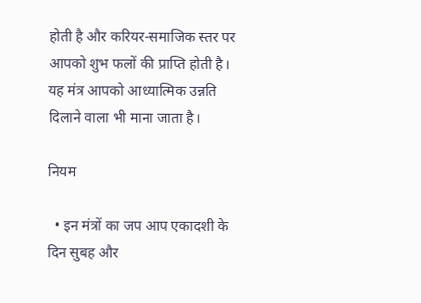होती है और करियर-समाजिक स्तर पर आपको शुभ फलों की प्राप्ति होती है। यह मंत्र आपको आध्यात्मिक उन्नति दिलाने वाला भी माना जाता है।

नियम

  • इन मंत्रों का जप आप एकादशी के दिन सुबह और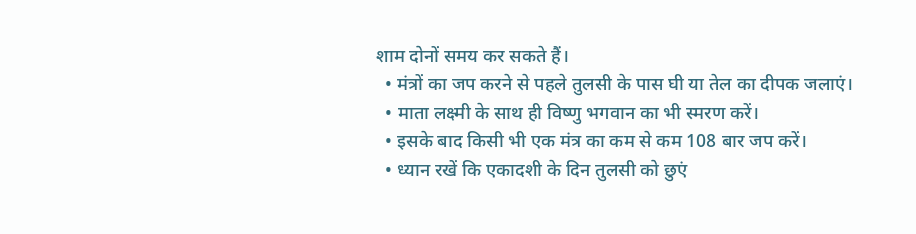शाम दोनों समय कर सकते हैं।
  • मंत्रों का जप करने से पहले तुलसी के पास घी या तेल का दीपक जलाएं।
  • माता लक्ष्मी के साथ ही विष्णु भगवान का भी स्मरण करें।
  • इसके बाद किसी भी एक मंत्र का कम से कम 108 बार जप करें।
  • ध्यान रखें कि एकादशी के दिन तुलसी को छुएं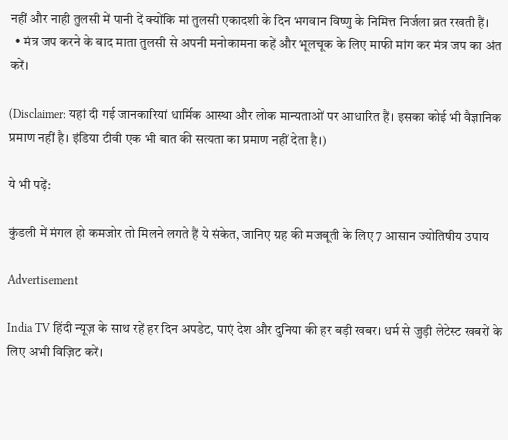नहीं और नाही तुलसी में पानी दें क्योंकि मां तुलसी एकादशी के दिन भगवान विष्णु के निमित्त निर्जला व्रत रखती हैं।
  • मंत्र जप करने के बाद माता तुलसी से अपनी मनोकामना कहें और भूलचूक के लिए माफी मांग कर मंत्र जप का अंत करें।

(Disclaimer: यहां दी गई जानकारियां धार्मिक आस्था और लोक मान्यताओं पर आधारित हैं। इसका कोई भी वैज्ञानिक प्रमाण नहीं है। इंडिया टीवी एक भी बात की सत्यता का प्रमाण नहीं देता है।)

ये भी पढ़ें:

कुंडली में मंगल हो कमजोर तो मिलने लगते हैं ये संकेत, जानिए ग्रह की मजबूती के लिए 7 आसान ज्योतिषीय उपाय

Advertisement

India TV हिंदी न्यूज़ के साथ रहें हर दिन अपडेट, पाएं देश और दुनिया की हर बड़ी खबर। धर्म से जुड़ी लेटेस्ट खबरों के लिए अभी विज़िट करें।